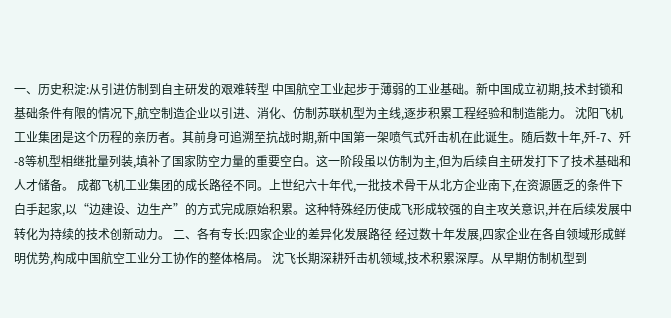一、历史积淀:从引进仿制到自主研发的艰难转型 中国航空工业起步于薄弱的工业基础。新中国成立初期,技术封锁和基础条件有限的情况下,航空制造企业以引进、消化、仿制苏联机型为主线,逐步积累工程经验和制造能力。 沈阳飞机工业集团是这个历程的亲历者。其前身可追溯至抗战时期,新中国第一架喷气式歼击机在此诞生。随后数十年,歼-7、歼-8等机型相继批量列装,填补了国家防空力量的重要空白。这一阶段虽以仿制为主,但为后续自主研发打下了技术基础和人才储备。 成都飞机工业集团的成长路径不同。上世纪六十年代,一批技术骨干从北方企业南下,在资源匮乏的条件下白手起家,以“边建设、边生产”的方式完成原始积累。这种特殊经历使成飞形成较强的自主攻关意识,并在后续发展中转化为持续的技术创新动力。 二、各有专长:四家企业的差异化发展路径 经过数十年发展,四家企业在各自领域形成鲜明优势,构成中国航空工业分工协作的整体格局。 沈飞长期深耕歼击机领域,技术积累深厚。从早期仿制机型到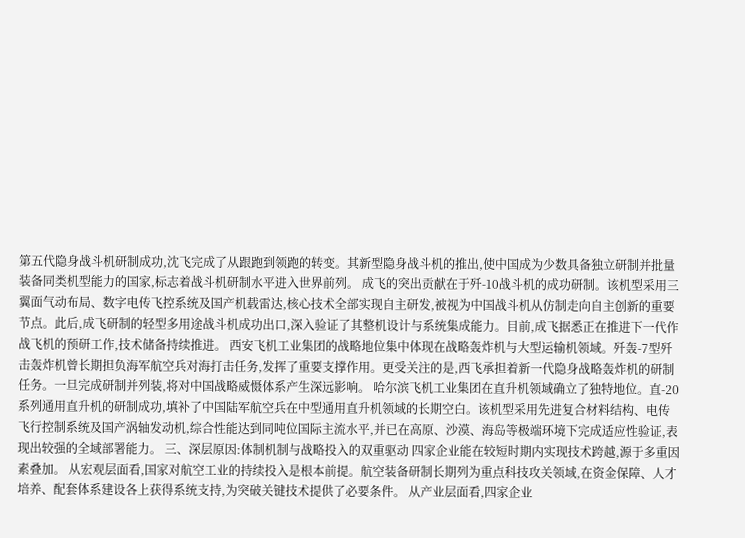第五代隐身战斗机研制成功,沈飞完成了从跟跑到领跑的转变。其新型隐身战斗机的推出,使中国成为少数具备独立研制并批量装备同类机型能力的国家,标志着战斗机研制水平进入世界前列。 成飞的突出贡献在于歼-10战斗机的成功研制。该机型采用三翼面气动布局、数字电传飞控系统及国产机载雷达,核心技术全部实现自主研发,被视为中国战斗机从仿制走向自主创新的重要节点。此后,成飞研制的轻型多用途战斗机成功出口,深入验证了其整机设计与系统集成能力。目前,成飞据悉正在推进下一代作战飞机的预研工作,技术储备持续推进。 西安飞机工业集团的战略地位集中体现在战略轰炸机与大型运输机领域。歼轰-7型歼击轰炸机曾长期担负海军航空兵对海打击任务,发挥了重要支撑作用。更受关注的是,西飞承担着新一代隐身战略轰炸机的研制任务。一旦完成研制并列装,将对中国战略威慑体系产生深远影响。 哈尔滨飞机工业集团在直升机领域确立了独特地位。直-20系列通用直升机的研制成功,填补了中国陆军航空兵在中型通用直升机领域的长期空白。该机型采用先进复合材料结构、电传飞行控制系统及国产涡轴发动机,综合性能达到同吨位国际主流水平,并已在高原、沙漠、海岛等极端环境下完成适应性验证,表现出较强的全域部署能力。 三、深层原因:体制机制与战略投入的双重驱动 四家企业能在较短时期内实现技术跨越,源于多重因素叠加。 从宏观层面看,国家对航空工业的持续投入是根本前提。航空装备研制长期列为重点科技攻关领域,在资金保障、人才培养、配套体系建设各上获得系统支持,为突破关键技术提供了必要条件。 从产业层面看,四家企业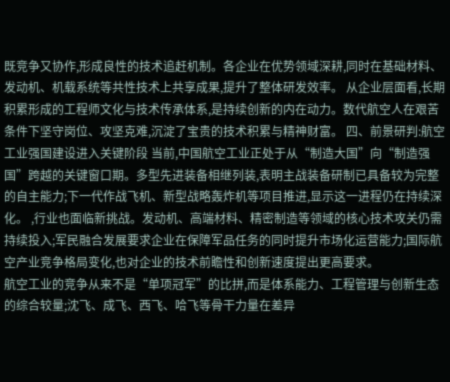既竞争又协作,形成良性的技术追赶机制。各企业在优势领域深耕,同时在基础材料、发动机、机载系统等共性技术上共享成果,提升了整体研发效率。 从企业层面看,长期积累形成的工程师文化与技术传承体系,是持续创新的内在动力。数代航空人在艰苦条件下坚守岗位、攻坚克难,沉淀了宝贵的技术积累与精神财富。 四、前景研判:航空工业强国建设进入关键阶段 当前,中国航空工业正处于从“制造大国”向“制造强国”跨越的关键窗口期。多型先进装备相继列装,表明主战装备研制已具备较为完整的自主能力;下一代作战飞机、新型战略轰炸机等项目推进,显示这一进程仍在持续深化。 ,行业也面临新挑战。发动机、高端材料、精密制造等领域的核心技术攻关仍需持续投入;军民融合发展要求企业在保障军品任务的同时提升市场化运营能力;国际航空产业竞争格局变化,也对企业的技术前瞻性和创新速度提出更高要求。
航空工业的竞争从来不是“单项冠军”的比拼,而是体系能力、工程管理与创新生态的综合较量;沈飞、成飞、西飞、哈飞等骨干力量在差异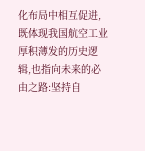化布局中相互促进,既体现我国航空工业厚积薄发的历史逻辑,也指向未来的必由之路:坚持自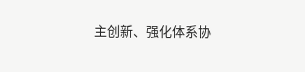主创新、强化体系协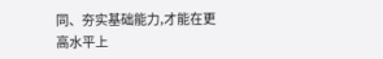同、夯实基础能力,才能在更高水平上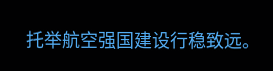托举航空强国建设行稳致远。